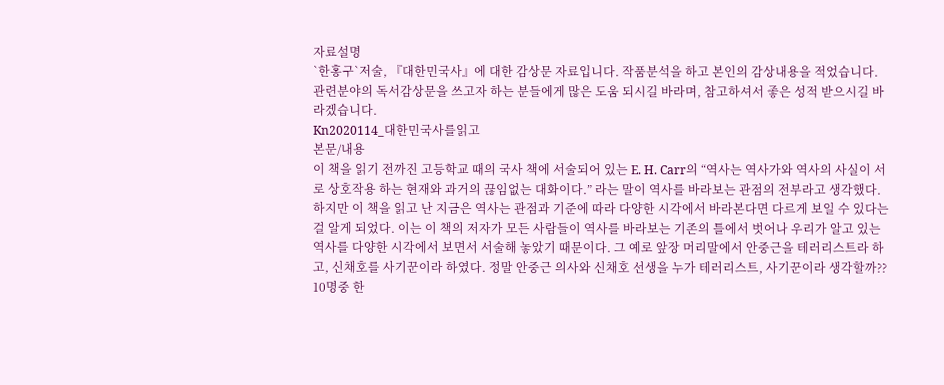자료설명
`한홍구`저술, 『대한민국사』에 대한 감상문 자료입니다. 작품분석을 하고 본인의 감상내용을 적었습니다. 관련분야의 독서감상문을 쓰고자 하는 분들에게 많은 도움 되시길 바라며, 참고하셔서 좋은 성적 받으시길 바라겠습니다.
Kn2020114_대한민국사를읽고
본문/내용
이 책을 읽기 전까진 고등학교 때의 국사 책에 서술되어 있는 E. H. Carr의 “역사는 역사가와 역사의 사실이 서로 상호작용 하는 현재와 과거의 끊임없는 대화이다.” 라는 말이 역사를 바라보는 관점의 전부라고 생각했다. 하지만 이 책을 읽고 난 지금은 역사는 관점과 기준에 따라 다양한 시각에서 바라본다면 다르게 보일 수 있다는 걸 알게 되었다. 이는 이 책의 저자가 모든 사람들이 역사를 바라보는 기존의 틀에서 벗어나 우리가 알고 있는 역사를 다양한 시각에서 보면서 서술해 놓았기 때문이다. 그 예로 앞장 머리말에서 안중근을 테러리스트라 하고, 신채호를 사기꾼이라 하였다. 정말 안중근 의사와 신채호 선생을 누가 테러리스트, 사기꾼이라 생각할까?? 10명중 한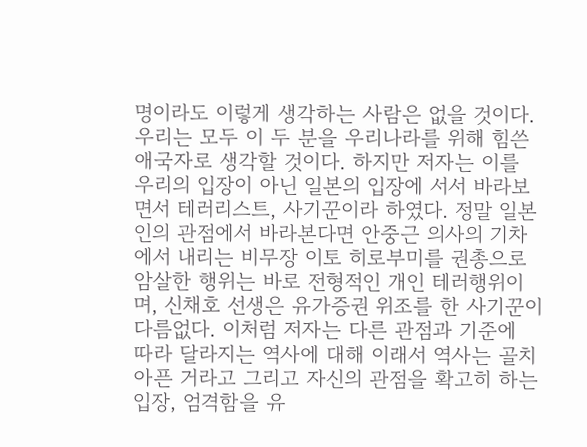명이라도 이렇게 생각하는 사람은 없을 것이다. 우리는 모두 이 두 분을 우리나라를 위해 힘쓴 애국자로 생각할 것이다. 하지만 저자는 이를 우리의 입장이 아닌 일본의 입장에 서서 바라보면서 테러리스트, 사기꾼이라 하였다. 정말 일본인의 관점에서 바라본다면 안중근 의사의 기차에서 내리는 비무장 이토 히로부미를 권총으로 암살한 행위는 바로 전형적인 개인 테러행위이며, 신채호 선생은 유가증권 위조를 한 사기꾼이 다름없다. 이처럼 저자는 다른 관점과 기준에 따라 달라지는 역사에 대해 이래서 역사는 골치 아픈 거라고 그리고 자신의 관점을 확고히 하는 입장, 엄격함을 유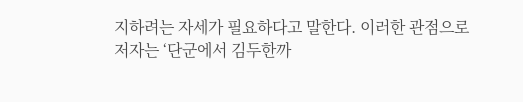지하려는 자세가 필요하다고 말한다. 이러한 관점으로 저자는 ‘단군에서 김두한까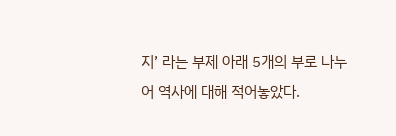지’ 라는 부제 아래 5개의 부로 나누어 역사에 대해 적어놓았다.